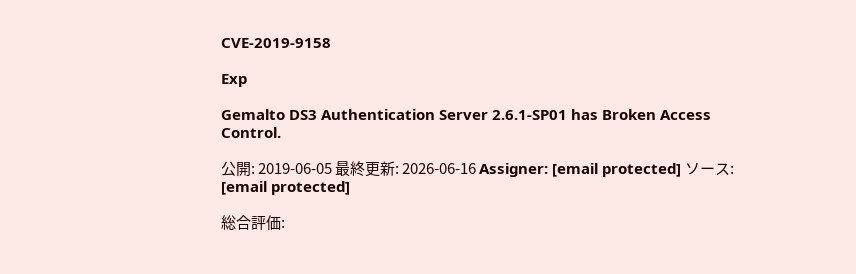CVE-2019-9158

Exp

Gemalto DS3 Authentication Server 2.6.1-SP01 has Broken Access Control.

公開: 2019-06-05 最終更新: 2026-06-16 Assigner: [email protected] ソース: [email protected]

総合評価: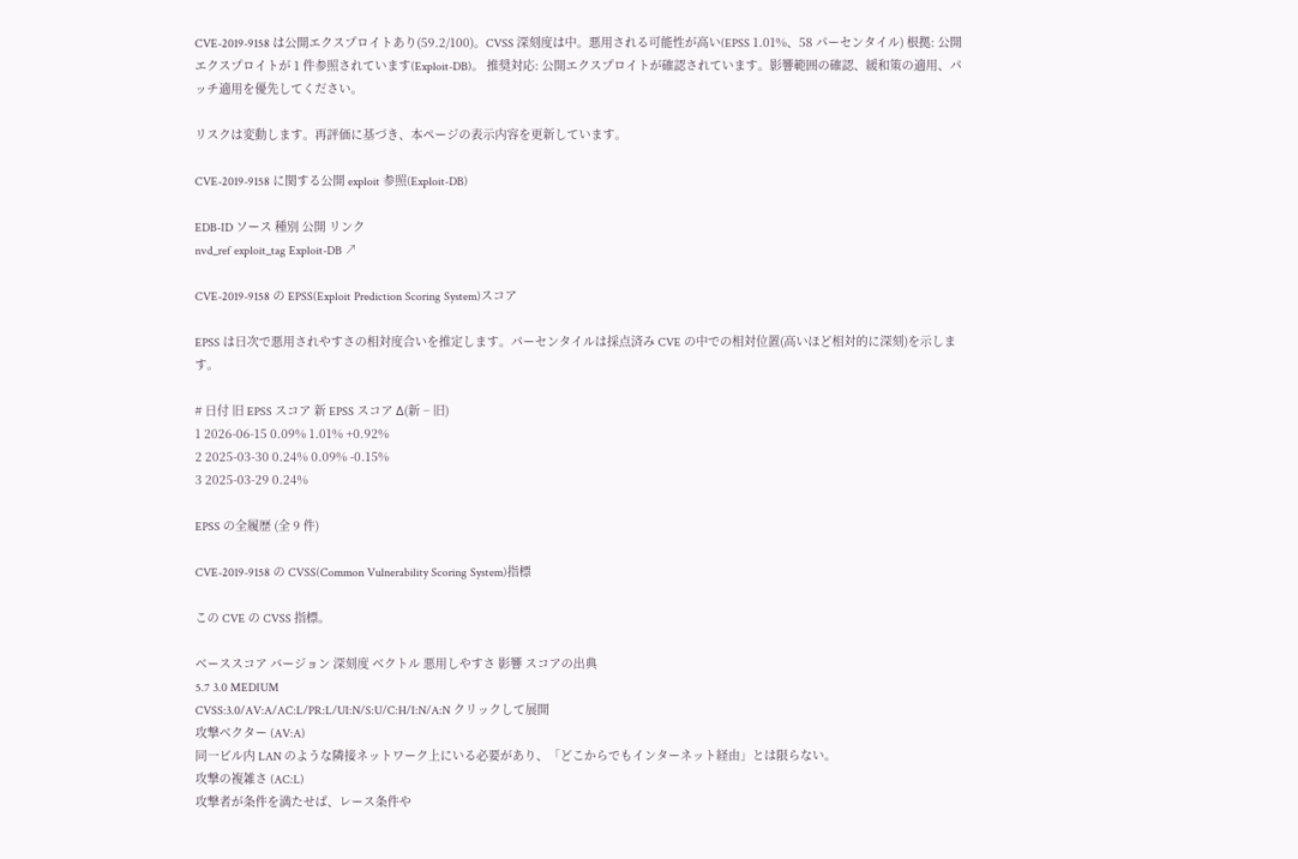CVE-2019-9158 は公開エクスプロイトあり(59.2/100)。CVSS 深刻度は中。悪用される可能性が高い(EPSS 1.01%、58 パーセンタイル) 根拠: 公開エクスプロイトが 1 件参照されています(Exploit-DB)。 推奨対応: 公開エクスプロイトが確認されています。影響範囲の確認、緩和策の適用、パッチ適用を優先してください。

リスクは変動します。再評価に基づき、本ページの表示内容を更新しています。

CVE-2019-9158 に関する公開 exploit 参照(Exploit-DB)

EDB-ID ソース 種別 公開 リンク
nvd_ref exploit_tag Exploit-DB ↗

CVE-2019-9158 の EPSS(Exploit Prediction Scoring System)スコア

EPSS は日次で悪用されやすさの相対度合いを推定します。パーセンタイルは採点済み CVE の中での相対位置(高いほど相対的に深刻)を示します。

# 日付 旧 EPSS スコア 新 EPSS スコア Δ(新 − 旧)
1 2026-06-15 0.09% 1.01% +0.92%
2 2025-03-30 0.24% 0.09% -0.15%
3 2025-03-29 0.24%

EPSS の全履歴 (全 9 件)

CVE-2019-9158 の CVSS(Common Vulnerability Scoring System)指標

この CVE の CVSS 指標。

ベーススコア バージョン 深刻度 ベクトル 悪用しやすさ 影響 スコアの出典
5.7 3.0 MEDIUM
CVSS:3.0/AV:A/AC:L/PR:L/UI:N/S:U/C:H/I:N/A:N クリックして展開
攻撃ベクター (AV:A)
同一ビル内 LAN のような隣接ネットワーク上にいる必要があり、「どこからでもインターネット経由」とは限らない。
攻撃の複雑さ (AC:L)
攻撃者が条件を満たせば、レース条件や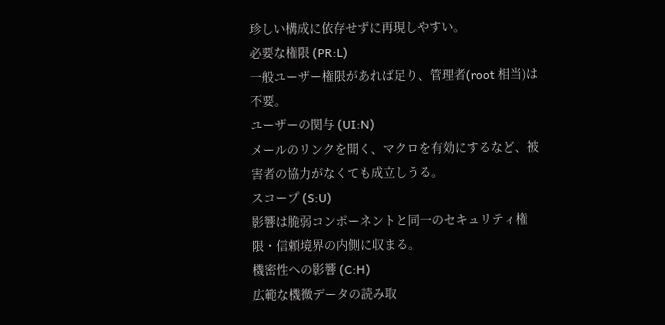珍しい構成に依存せずに再現しやすい。
必要な権限 (PR:L)
一般ユーザー権限があれば足り、管理者(root 相当)は不要。
ユーザーの関与 (UI:N)
メールのリンクを開く、マクロを有効にするなど、被害者の協力がなくても成立しうる。
スコープ (S:U)
影響は脆弱コンポーネントと同一のセキュリティ権限・信頼境界の内側に収まる。
機密性への影響 (C:H)
広範な機微データの読み取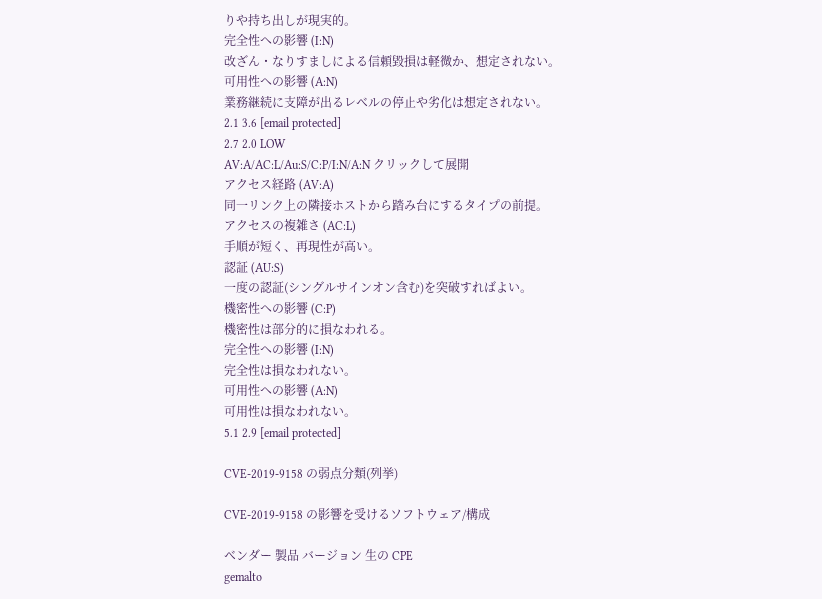りや持ち出しが現実的。
完全性への影響 (I:N)
改ざん・なりすましによる信頼毀損は軽微か、想定されない。
可用性への影響 (A:N)
業務継続に支障が出るレベルの停止や劣化は想定されない。
2.1 3.6 [email protected]
2.7 2.0 LOW
AV:A/AC:L/Au:S/C:P/I:N/A:N クリックして展開
アクセス経路 (AV:A)
同一リンク上の隣接ホストから踏み台にするタイプの前提。
アクセスの複雑さ (AC:L)
手順が短く、再現性が高い。
認証 (AU:S)
一度の認証(シングルサインオン含む)を突破すればよい。
機密性への影響 (C:P)
機密性は部分的に損なわれる。
完全性への影響 (I:N)
完全性は損なわれない。
可用性への影響 (A:N)
可用性は損なわれない。
5.1 2.9 [email protected]

CVE-2019-9158 の弱点分類(列挙)

CVE-2019-9158 の影響を受けるソフトウェア/構成

ベンダー 製品 バージョン 生の CPE
gemalto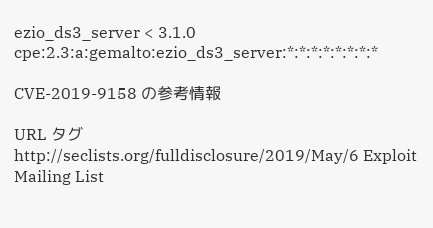ezio_ds3_server < 3.1.0 cpe:2.3:a:gemalto:ezio_ds3_server:*:*:*:*:*:*:*:*

CVE-2019-9158 の参考情報

URL タグ
http://seclists.org/fulldisclosure/2019/May/6 Exploit Mailing List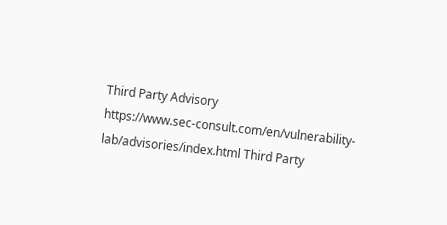Third Party Advisory
https://www.sec-consult.com/en/vulnerability-lab/advisories/index.html Third Party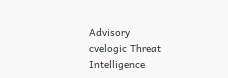Advisory
cvelogic Threat Intelligence